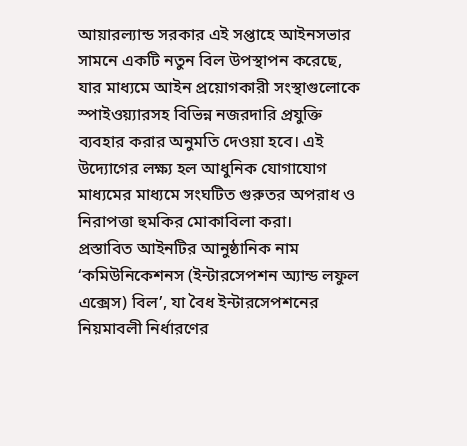আয়ারল্যান্ড সরকার এই সপ্তাহে আইনসভার সামনে একটি নতুন বিল উপস্থাপন করেছে, যার মাধ্যমে আইন প্রয়োগকারী সংস্থাগুলোকে স্পাইওয়্যারসহ বিভিন্ন নজরদারি প্রযুক্তি ব্যবহার করার অনুমতি দেওয়া হবে। এই উদ্যোগের লক্ষ্য হল আধুনিক যোগাযোগ মাধ্যমের মাধ্যমে সংঘটিত গুরুতর অপরাধ ও নিরাপত্তা হুমকির মোকাবিলা করা।
প্রস্তাবিত আইনটির আনুষ্ঠানিক নাম ‘কমিউনিকেশনস (ইন্টারসেপশন অ্যান্ড লফুল এক্সেস) বিল’, যা বৈধ ইন্টারসেপশনের নিয়মাবলী নির্ধারণের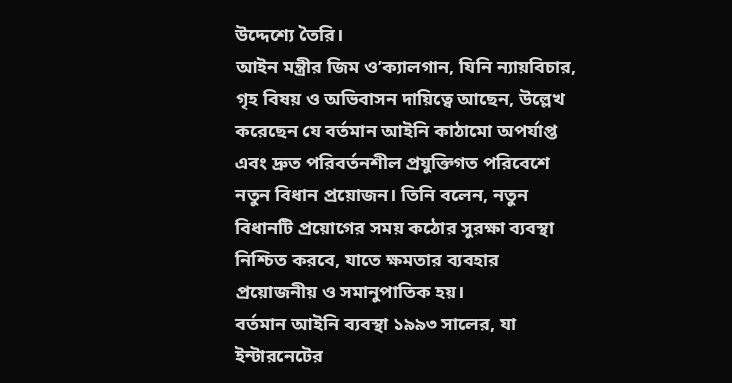উদ্দেশ্যে তৈরি।
আইন মন্ত্রীর জিম ও’ক্যালগান, যিনি ন্যায়বিচার, গৃহ বিষয় ও অভিবাসন দায়িত্বে আছেন, উল্লেখ করেছেন যে বর্তমান আইনি কাঠামো অপর্যাপ্ত এবং দ্রুত পরিবর্তনশীল প্রযুক্তিগত পরিবেশে নতুন বিধান প্রয়োজন। তিনি বলেন, নতুন বিধানটি প্রয়োগের সময় কঠোর সুরক্ষা ব্যবস্থা নিশ্চিত করবে, যাতে ক্ষমতার ব্যবহার প্রয়োজনীয় ও সমানুপাতিক হয়।
বর্তমান আইনি ব্যবস্থা ১৯৯৩ সালের, যা ইন্টারনেটের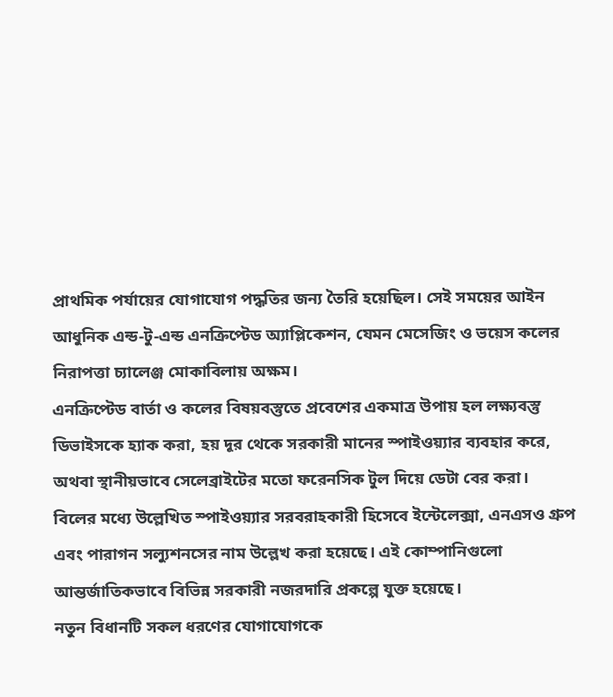প্রাথমিক পর্যায়ের যোগাযোগ পদ্ধতির জন্য তৈরি হয়েছিল। সেই সময়ের আইন আধুনিক এন্ড-টু-এন্ড এনক্রিপ্টেড অ্যাপ্লিকেশন, যেমন মেসেজিং ও ভয়েস কলের নিরাপত্তা চ্যালেঞ্জ মোকাবিলায় অক্ষম।
এনক্রিপ্টেড বার্তা ও কলের বিষয়বস্তুতে প্রবেশের একমাত্র উপায় হল লক্ষ্যবস্তু ডিভাইসকে হ্যাক করা, হয় দূর থেকে সরকারী মানের স্পাইওয়্যার ব্যবহার করে, অথবা স্থানীয়ভাবে সেলেব্রাইটের মতো ফরেনসিক টুল দিয়ে ডেটা বের করা।
বিলের মধ্যে উল্লেখিত স্পাইওয়্যার সরবরাহকারী হিসেবে ইন্টেলেক্সা, এনএসও গ্রুপ এবং পারাগন সল্যুশনসের নাম উল্লেখ করা হয়েছে। এই কোম্পানিগুলো আন্তর্জাতিকভাবে বিভিন্ন সরকারী নজরদারি প্রকল্পে যুক্ত হয়েছে।
নতুন বিধানটি সকল ধরণের যোগাযোগকে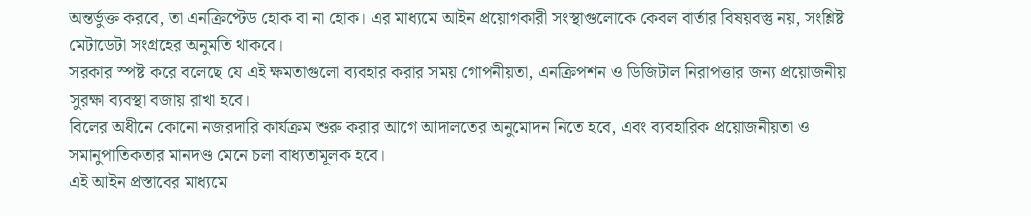অন্তর্ভুক্ত করবে, তা এনক্রিপ্টেড হোক বা না হোক। এর মাধ্যমে আইন প্রয়োগকারী সংস্থাগুলোকে কেবল বার্তার বিষয়বস্তু নয়, সংশ্লিষ্ট মেটাডেটা সংগ্রহের অনুমতি থাকবে।
সরকার স্পষ্ট করে বলেছে যে এই ক্ষমতাগুলো ব্যবহার করার সময় গোপনীয়তা, এনক্রিপশন ও ডিজিটাল নিরাপত্তার জন্য প্রয়োজনীয় সুরক্ষা ব্যবস্থা বজায় রাখা হবে।
বিলের অধীনে কোনো নজরদারি কার্যক্রম শুরু করার আগে আদালতের অনুমোদন নিতে হবে, এবং ব্যবহারিক প্রয়োজনীয়তা ও সমানুপাতিকতার মানদণ্ড মেনে চলা বাধ্যতামূলক হবে।
এই আইন প্রস্তাবের মাধ্যমে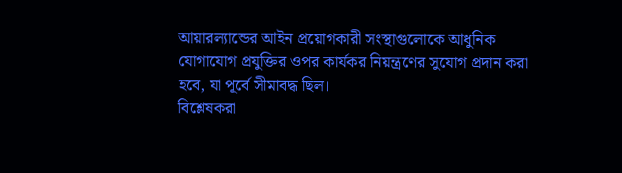আয়ারল্যান্ডের আইন প্রয়োগকারী সংস্থাগুলোকে আধুনিক যোগাযোগ প্রযুক্তির ওপর কার্যকর নিয়ন্ত্রণের সুযোগ প্রদান করা হবে, যা পূর্বে সীমাবদ্ধ ছিল।
বিশ্লেষকরা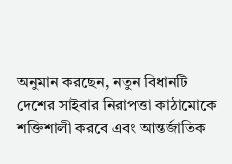অনুমান করছেন, নতুন বিধানটি দেশের সাইবার নিরাপত্তা কাঠামোকে শক্তিশালী করবে এবং আন্তর্জাতিক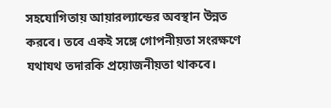সহযোগিতায় আয়ারল্যান্ডের অবস্থান উন্নত করবে। তবে একই সঙ্গে গোপনীয়তা সংরক্ষণে যথাযথ তদারকি প্রয়োজনীয়তা থাকবে।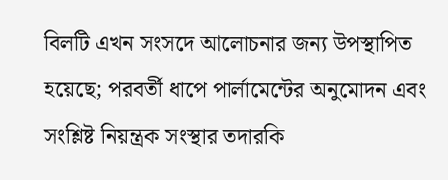বিলটি এখন সংসদে আলোচনার জন্য উপস্থাপিত হয়েছে; পরবর্তী ধাপে পার্লামেন্টের অনুমোদন এবং সংশ্লিষ্ট নিয়ন্ত্রক সংস্থার তদারকি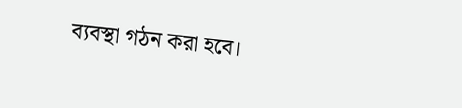ব্যবস্থা গঠন করা হবে।